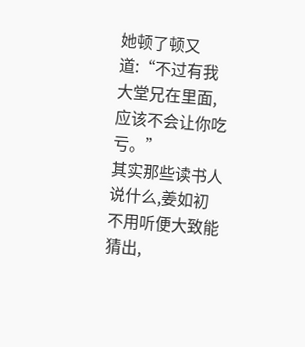她顿了顿又道:“不过有我大堂兄在里面,应该不会让你吃亏。”
其实那些读书人说什么,姜如初不用听便大致能猜出,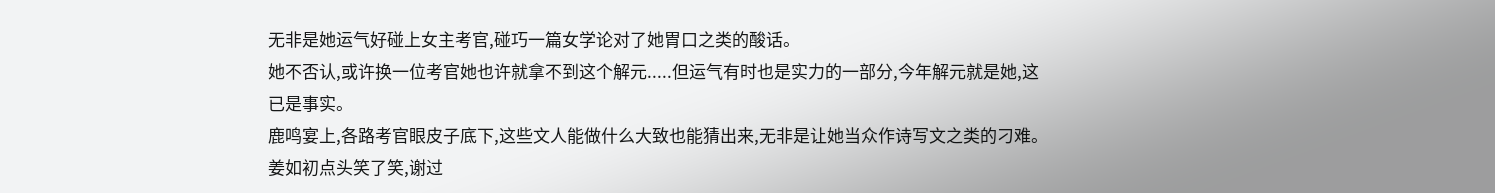无非是她运气好碰上女主考官,碰巧一篇女学论对了她胃口之类的酸话。
她不否认,或许换一位考官她也许就拿不到这个解元.....但运气有时也是实力的一部分,今年解元就是她,这已是事实。
鹿鸣宴上,各路考官眼皮子底下,这些文人能做什么大致也能猜出来,无非是让她当众作诗写文之类的刁难。
姜如初点头笑了笑,谢过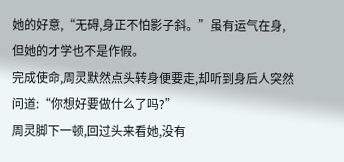她的好意,“无碍,身正不怕影子斜。”虽有运气在身,但她的才学也不是作假。
完成使命,周灵默然点头转身便要走,却听到身后人突然问道:“你想好要做什么了吗?”
周灵脚下一顿,回过头来看她,没有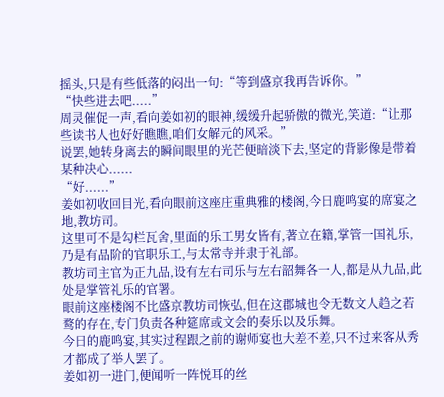摇头,只是有些低落的闷出一句:“等到盛京我再告诉你。”
“快些进去吧.....”
周灵催促一声,看向姜如初的眼神,缓缓升起骄傲的微光,笑道:“让那些读书人也好好瞧瞧,咱们女解元的风采。”
说罢,她转身离去的瞬间眼里的光芒便暗淡下去,坚定的背影像是带着某种决心......
“好......”
姜如初收回目光,看向眼前这座庄重典雅的楼阁,今日鹿鸣宴的席宴之地,教坊司。
这里可不是勾栏瓦舍,里面的乐工男女皆有,著立在籍,掌管一国礼乐,乃是有品阶的官职乐工,与太常寺并隶于礼部。
教坊司主官为正九品,设有左右司乐与左右韶舞各一人,都是从九品,此处是掌管礼乐的官署。
眼前这座楼阁不比盛京教坊司恢弘,但在这郡城也令无数文人趋之若鹜的存在,专门负责各种筵席或文会的奏乐以及乐舞。
今日的鹿鸣宴,其实过程跟之前的谢师宴也大差不差,只不过来客从秀才都成了举人罢了。
姜如初一进门,便闻听一阵悦耳的丝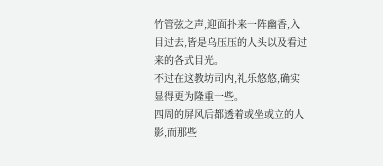竹管弦之声,迎面扑来一阵幽香,入目过去,皆是乌压压的人头以及看过来的各式目光。
不过在这教坊司内,礼乐悠悠,确实显得更为隆重一些。
四周的屏风后都透着或坐或立的人影,而那些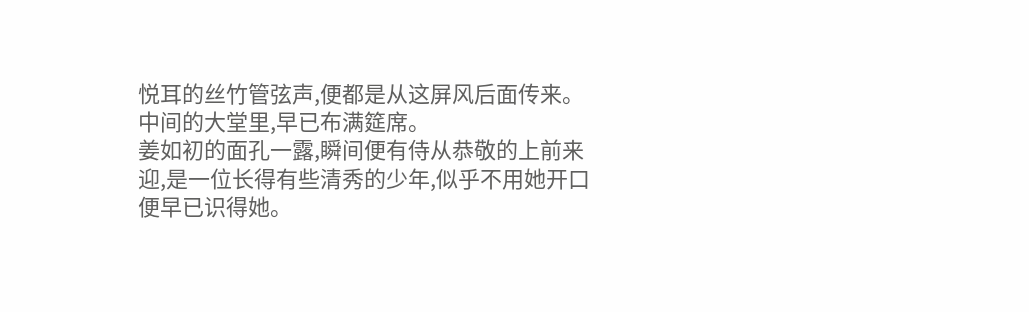悦耳的丝竹管弦声,便都是从这屏风后面传来。
中间的大堂里,早已布满筵席。
姜如初的面孔一露,瞬间便有侍从恭敬的上前来迎,是一位长得有些清秀的少年,似乎不用她开口便早已识得她。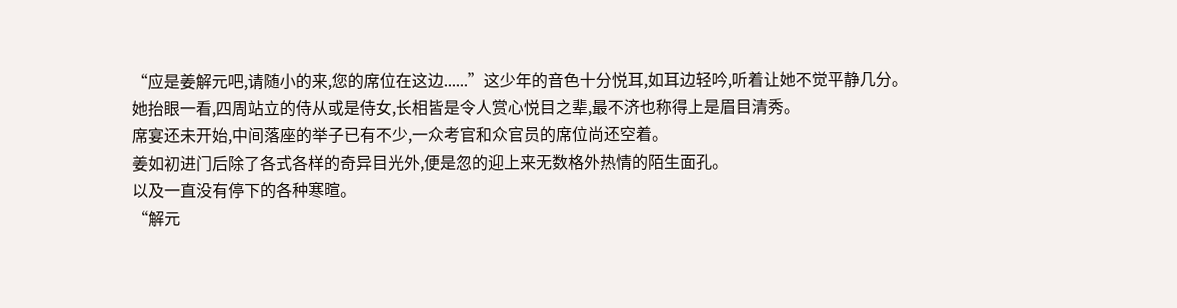“应是姜解元吧,请随小的来,您的席位在这边......”这少年的音色十分悦耳,如耳边轻吟,听着让她不觉平静几分。
她抬眼一看,四周站立的侍从或是侍女,长相皆是令人赏心悦目之辈,最不济也称得上是眉目清秀。
席宴还未开始,中间落座的举子已有不少,一众考官和众官员的席位尚还空着。
姜如初进门后除了各式各样的奇异目光外,便是忽的迎上来无数格外热情的陌生面孔。
以及一直没有停下的各种寒暄。
“解元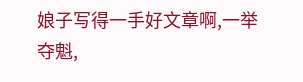娘子写得一手好文章啊,一举夺魁,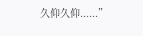久仰久仰......”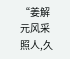“姜解元风采照人,久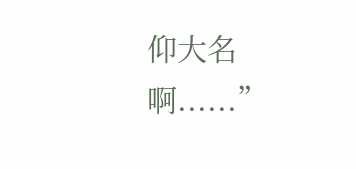仰大名啊......”